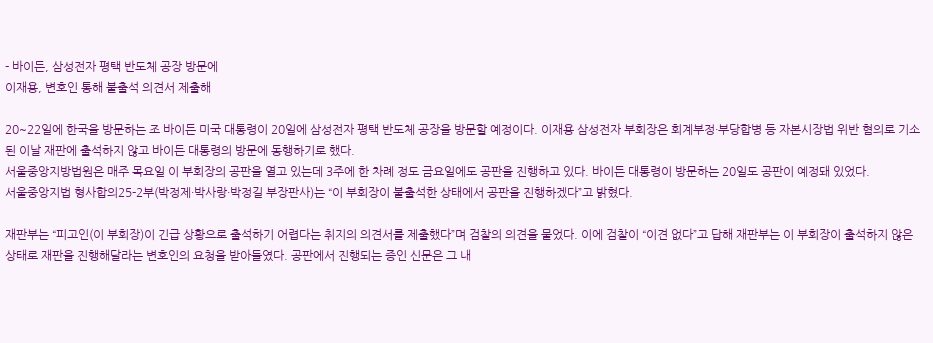- 바이든, 삼성전자 평택 반도체 공장 방문에
이재용, 변호인 통해 불출석 의견서 제출해

20~22일에 한국을 방문하는 조 바이든 미국 대통령이 20일에 삼성전자 평택 반도체 공장을 방문할 예정이다. 이재용 삼성전자 부회장은 회계부정·부당합병 등 자본시장법 위반 혐의로 기소된 이날 재판에 출석하지 않고 바이든 대통령의 방문에 동행하기로 했다.
서울중앙지방법원은 매주 목요일 이 부회장의 공판을 열고 있는데 3주에 한 차례 정도 금요일에도 공판을 진행하고 있다. 바이든 대통령이 방문하는 20일도 공판이 예정돼 있었다.
서울중앙지법 형사합의25-2부(박정제·박사랑·박정길 부장판사)는 “이 부회장이 불출석한 상태에서 공판을 진행하겠다”고 밝혔다.

재판부는 “피고인(이 부회장)이 긴급 상황으로 출석하기 어렵다는 취지의 의견서를 제출했다”며 검찰의 의견을 물었다. 이에 검찰이 “이견 없다”고 답해 재판부는 이 부회장이 출석하지 않은 상태로 재판을 진행해달라는 변호인의 요청을 받아들였다. 공판에서 진행되는 증인 신문은 그 내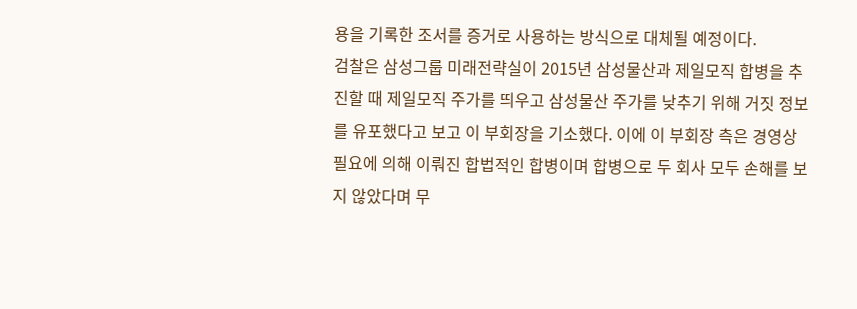용을 기록한 조서를 증거로 사용하는 방식으로 대체될 예정이다.
검찰은 삼성그룹 미래전략실이 2015년 삼성물산과 제일모직 합병을 추진할 때 제일모직 주가를 띄우고 삼성물산 주가를 낮추기 위해 거짓 정보를 유포했다고 보고 이 부회장을 기소했다. 이에 이 부회장 측은 경영상 필요에 의해 이뤄진 합법적인 합병이며 합병으로 두 회사 모두 손해를 보지 않았다며 무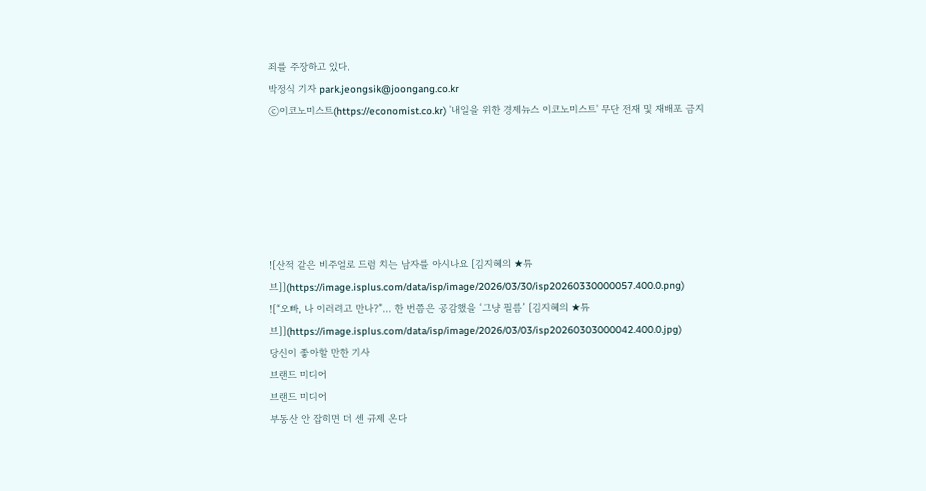죄를 주장하고 있다.
박정식 기자 park.jeongsik@joongang.co.kr
ⓒ이코노미스트(https://economist.co.kr) '내일을 위한 경제뉴스 이코노미스트' 무단 전재 및 재배포 금지






![산적 같은 비주얼로 드럼 치는 남자를 아시나요 [김지혜의 ★튜브]](https://image.isplus.com/data/isp/image/2026/03/30/isp20260330000057.400.0.png)
![“오빠, 나 이러려고 만나?”... 한 번쯤은 공감했을 ‘그냥 필름’ [김지혜의 ★튜브]](https://image.isplus.com/data/isp/image/2026/03/03/isp20260303000042.400.0.jpg)
당신이 좋아할 만한 기사
브랜드 미디어
브랜드 미디어
부동산 안 잡히면 더 센 규제 온다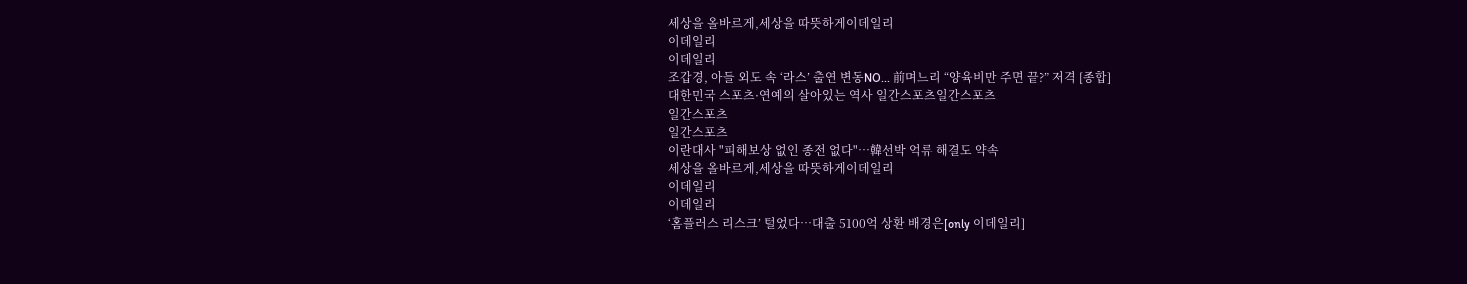세상을 올바르게,세상을 따뜻하게이데일리
이데일리
이데일리
조갑경, 아들 외도 속 ‘라스’ 출연 변동NO... 前며느리 “양육비만 주면 끝?” 저격 [종합]
대한민국 스포츠·연예의 살아있는 역사 일간스포츠일간스포츠
일간스포츠
일간스포츠
이란대사 "피해보상 없인 종전 없다"…韓선박 억류 해결도 약속
세상을 올바르게,세상을 따뜻하게이데일리
이데일리
이데일리
‘홈플러스 리스크’ 털었다…대출 5100억 상환 배경은[only 이데일리]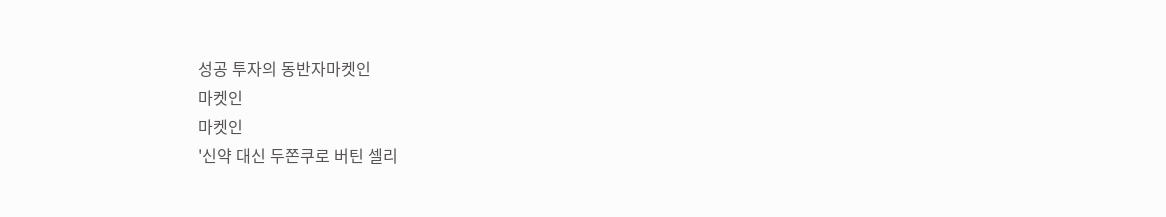성공 투자의 동반자마켓인
마켓인
마켓인
'신약 대신 두쫀쿠로 버틴 셀리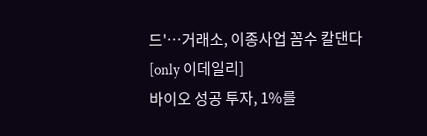드'…거래소, 이종사업 꼼수 칼댄다[only 이데일리]
바이오 성공 투자, 1%를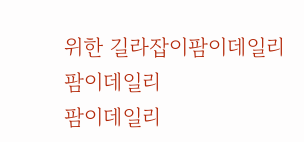위한 길라잡이팜이데일리
팜이데일리
팜이데일리